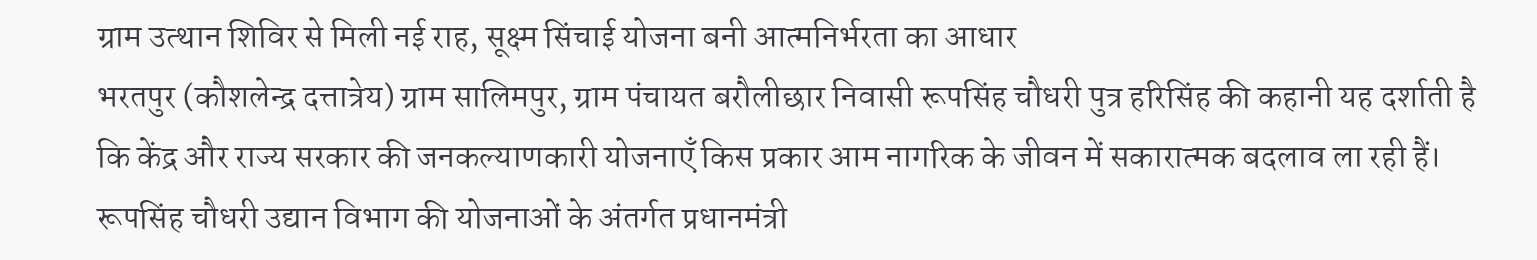ग्राम उत्थान शिविर से मिली नई राह, सूक्ष्म सिंचाई योजना बनी आत्मनिर्भरता का आधार
भरतपुर (कौशलेन्द्र दत्तात्रेय) ग्राम सालिमपुर, ग्राम पंचायत बरौलीछार निवासी रूपसिंह चौधरी पुत्र हरिसिंह की कहानी यह दर्शाती है कि केंद्र और राज्य सरकार की जनकल्याणकारी योजनाएँ किस प्रकार आम नागरिक के जीवन में सकारात्मक बदलाव ला रही हैं। रूपसिंह चौधरी उद्यान विभाग की योजनाओं के अंतर्गत प्रधानमंत्री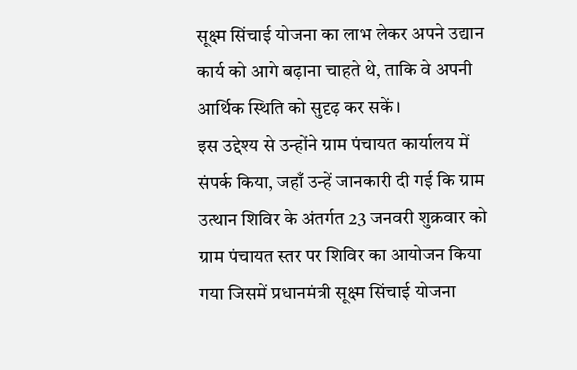सूक्ष्म सिंचाई योजना का लाभ लेकर अपने उद्यान कार्य को आगे बढ़ाना चाहते थे, ताकि वे अपनी आर्थिक स्थिति को सुदृढ़ कर सकें।
इस उद्देश्य से उन्होंने ग्राम पंचायत कार्यालय में संपर्क किया, जहाँ उन्हें जानकारी दी गई कि ग्राम उत्थान शिविर के अंतर्गत 23 जनवरी शुक्रवार को ग्राम पंचायत स्तर पर शिविर का आयोजन किया गया जिसमें प्रधानमंत्री सूक्ष्म सिंचाई योजना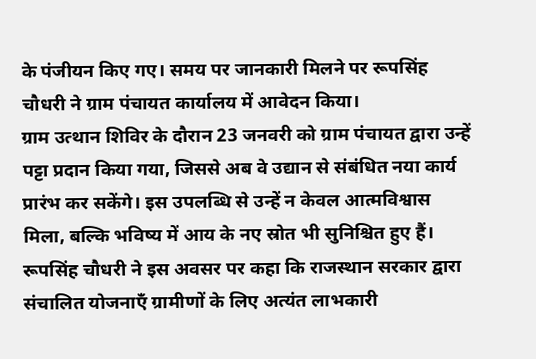के पंजीयन किए गए। समय पर जानकारी मिलने पर रूपसिंह चौधरी ने ग्राम पंचायत कार्यालय में आवेदन किया।
ग्राम उत्थान शिविर के दौरान 23 जनवरी को ग्राम पंचायत द्वारा उन्हें पट्टा प्रदान किया गया, जिससे अब वे उद्यान से संबंधित नया कार्य प्रारंभ कर सकेंगे। इस उपलब्धि से उन्हें न केवल आत्मविश्वास मिला, बल्कि भविष्य में आय के नए स्रोत भी सुनिश्चित हुए हैं। रूपसिंह चौधरी ने इस अवसर पर कहा कि राजस्थान सरकार द्वारा संचालित योजनाएँ ग्रामीणों के लिए अत्यंत लाभकारी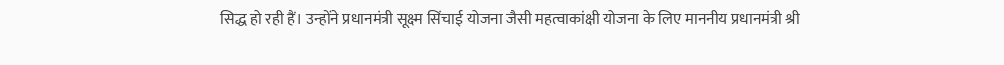सिद्ध हो रही हैं। उन्होंने प्रधानमंत्री सूक्ष्म सिंचाई योजना जैसी महत्वाकांक्षी योजना के लिए माननीय प्रधानमंत्री श्री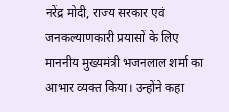नरेंद्र मोदी, राज्य सरकार एवं जनकल्याणकारी प्रयासों के लिए माननीय मुख्यमंत्री भजनलाल शर्मा का आभार व्यक्त किया। उन्होंने कहा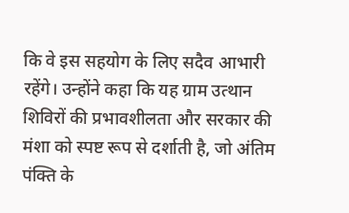कि वे इस सहयोग के लिए सदैव आभारी रहेंगे। उन्होंने कहा कि यह ग्राम उत्थान शिविरों की प्रभावशीलता और सरकार की मंशा को स्पष्ट रूप से दर्शाती है, जो अंतिम पंक्ति के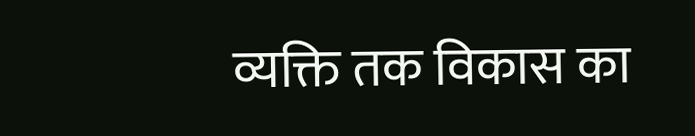व्यक्ति तक विकास का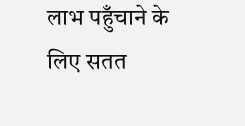लाभ पहुँचाने के लिए सतत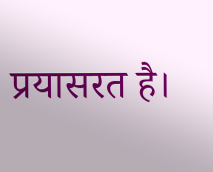प्रयासरत है।